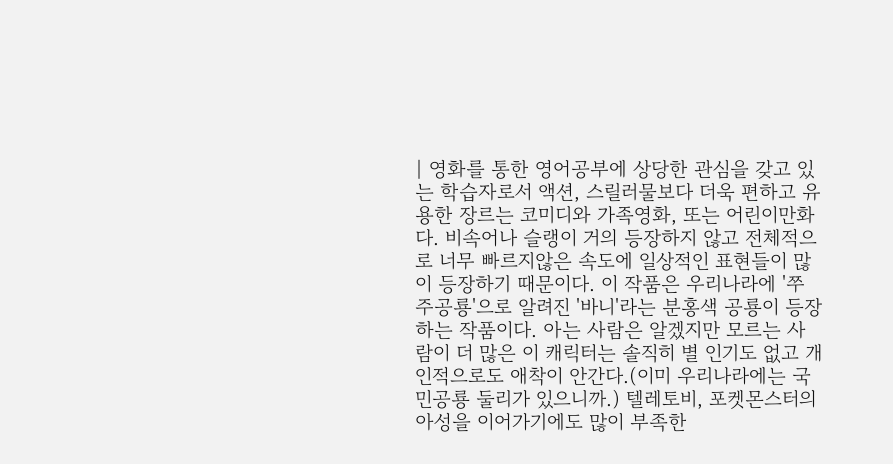| 영화를 통한 영어공부에 상당한 관심을 갖고 있는 학습자로서 액션, 스릴러물보다 더욱 편하고 유용한 장르는 코미디와 가족영화, 또는 어린이만화다. 비속어나 슬랭이 거의 등장하지 않고 전체적으로 너무 빠르지않은 속도에 일상적인 표현들이 많이 등장하기 때문이다. 이 작품은 우리나라에 '쭈주공룡'으로 알려진 '바니'라는 분홍색 공룡이 등장하는 작품이다. 아는 사람은 알겠지만 모르는 사람이 더 많은 이 캐릭터는 솔직히 별 인기도 없고 개인적으로도 애착이 안간다.(이미 우리나라에는 국민공룡 둘리가 있으니까.) 텔레토비, 포켓몬스터의 아성을 이어가기에도 많이 부족한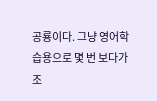공룡이다. 그냥 영어학습용으로 몇 번 보다가 조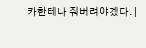카한테나 줘버려야겠다. |